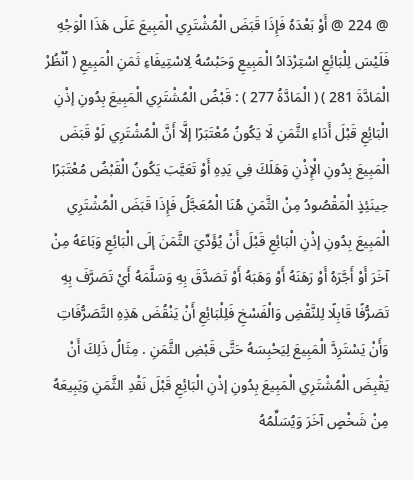@ 224 @ أَوْ بَعْدَهُ فَإِذَا قَبَضَ الْمُشْتَرِي الْمَبِيعَ عَلَى هَذَا الْوَجْهِ فَلَيْسَ لِلْبَائِعِ اسْتِرْدَادُ الْمَبِيعِ وَحَبْسُهُ لِاسْتِيفَاءِ ثَمَنِ الْمَبِيعِ ( اُنْظُرْ الْمَادَّةَ 281 ) ( الْمَادَّةُ 277 ) : قَبْضُ الْمُشْتَرِي الْمَبِيعَ بِدُونِ إذْنِ الْبَائِعِ قَبْلَ أَدَاءِ الثَّمَنِ لَا يَكُونُ مُعْتَبَرًا إلَّا أَنَّ الْمُشْتَرِي لَوْ قَبَضَ الْمَبِيعَ بِدُونِ الْإِذْنِ وَهَلَكَ فِي يَدِهِ أَوْ تَعَيَّبَ يَكُونُ الْقَبْضُ مُعْتَبَرًا حِينَئِذٍ الْمَقْصُودُ مِنْ الثَّمَنِ هُنَا الْمُعَجَّلُ فَإِذَا قَبَضَ الْمُشْتَرِي الْمَبِيعَ بِدُونِ إذْنِ الْبَائِعِ قَبْلَ أَنْ يُؤَدِّيَ الثَّمَنَ إلَى الْبَائِعِ وَبَاعَهُ مِنْ آخَرَ أَوْ أَجَّرَهُ أَوْ رَهَنَهُ أَوْ وَهَبَهُ أَوْ تَصَدَّقَ بِهِ وَسَلَّمَهُ أَيْ تَصَرَّفَ بِهِ تَصَرُّفًا قَابِلًا لِلنَّقْضِ وَالْفَسْخِ فَلِلْبَائِعِ أَنْ يَنْقُضَ هَذِهِ التَّصَرُّفَاتِ وَأَنْ يَسْتَرِدَّ الْمَبِيعَ لِيَحْبِسَهُ حَتَّى قَبْضِ الثَّمَنِ . مِثَالُ ذَلِكَ أَنْ يَقْبِضَ الْمُشْتَرِي الْمَبِيعَ بِدُونِ إذْنِ الْبَائِعِ قَبْلَ نَقْدِ الثَّمَنِ وَيَبِيعَهُ مِنْ شَخْصٍ آخَرَ وَيُسَلِّمُهُ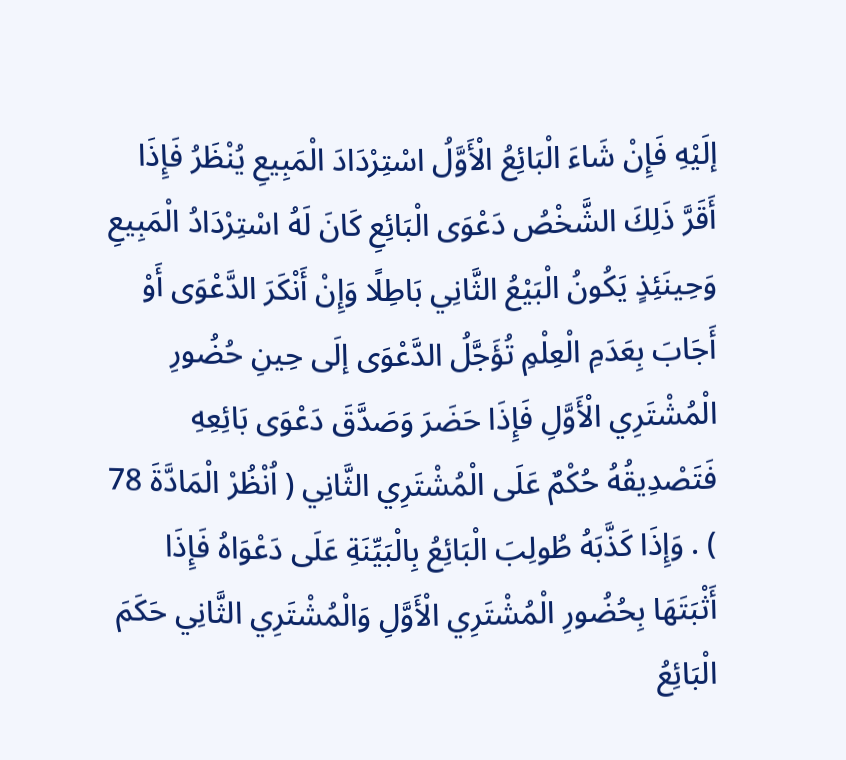إلَيْهِ فَإِنْ شَاءَ الْبَائِعُ الْأَوَّلُ اسْتِرْدَادَ الْمَبِيعِ يُنْظَرُ فَإِذَا أَقَرَّ ذَلِكَ الشَّخْصُ دَعْوَى الْبَائِعِ كَانَ لَهُ اسْتِرْدَادُ الْمَبِيعِ وَحِينَئِذٍ يَكُونُ الْبَيْعُ الثَّانِي بَاطِلًا وَإِنْ أَنْكَرَ الدَّعْوَى أَوْ أَجَابَ بِعَدَمِ الْعِلْمِ تُؤَجَّلُ الدَّعْوَى إلَى حِينِ حُضُورِ الْمُشْتَرِي الْأَوَّلِ فَإِذَا حَضَرَ وَصَدَّقَ دَعْوَى بَائِعِهِ فَتَصْدِيقُهُ حُكْمٌ عَلَى الْمُشْتَرِي الثَّانِي ( اُنْظُرْ الْمَادَّةَ 78 ) . وَإِذَا كَذَّبَهُ طُولِبَ الْبَائِعُ بِالْبَيِّنَةِ عَلَى دَعْوَاهُ فَإِذَا أَثْبَتَهَا بِحُضُورِ الْمُشْتَرِي الْأَوَّلِ وَالْمُشْتَرِي الثَّانِي حَكَمَ الْبَائِعُ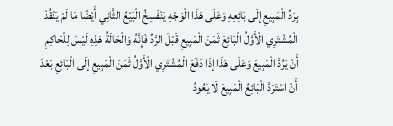بِرَدِّ الْمَبِيعِ إلَى بَائِعِهِ وَعَلَى هَذَا الْوَجْهِ يَنْفَسِخُ الْبَيْعُ الثَّانِي أَيْضًا مَا لَمْ يَنْقُدْ الْمُشْتَرِي الْأَوَّلُ الْبَائِعَ ثَمَنَ الْمَبِيعِ قَبْلَ الرَّدِّ فَإِنَّهُ وَالْحَالَةُ هَذِهِ لَيْسَ لِلْحَاكِمِ أَنْ يَرُدَّ الْمَبِيعَ وَعَلَى هَذَا إذَا دَفَعَ الْمُشْتَرِي الْأَوَّلُ ثَمَنَ الْمَبِيعِ إلَى الْبَائِعِ بَعْدَ أَنْ اسْتَرَدَّ الْبَائِعُ الْمَبِيعَ لَا يَعُودُ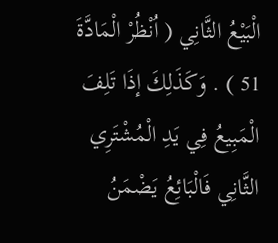الْبَيْعُ الثَّانِي ( اُنْظُرْ الْمَادَّةَ 51 ) . وَكَذَلِكَ إذَا تَلِفَ الْمَبِيعُ فِي يَدِ الْمُشْتَرِي الثَّانِي فَالْبَائِعُ يَضْمَنُ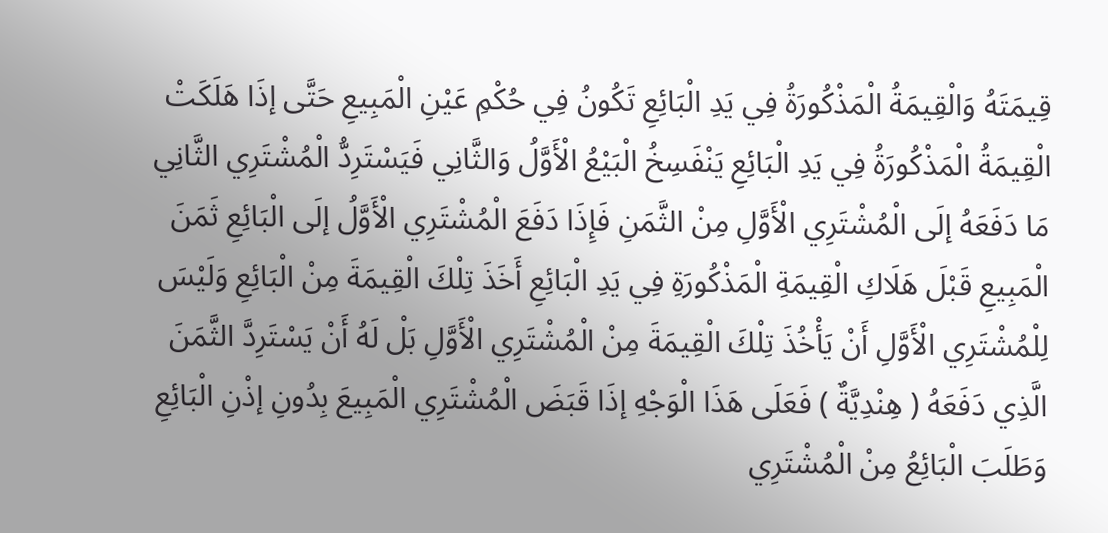قِيمَتَهُ وَالْقِيمَةُ الْمَذْكُورَةُ فِي يَدِ الْبَائِعِ تَكُونُ فِي حُكْمِ عَيْنِ الْمَبِيعِ حَتَّى إذَا هَلَكَتْ الْقِيمَةُ الْمَذْكُورَةُ فِي يَدِ الْبَائِعِ يَنْفَسِخُ الْبَيْعُ الْأَوَّلُ وَالثَّانِي فَيَسْتَرِدُّ الْمُشْتَرِي الثَّانِي مَا دَفَعَهُ إلَى الْمُشْتَرِي الْأَوَّلِ مِنْ الثَّمَنِ فَإِذَا دَفَعَ الْمُشْتَرِي الْأَوَّلُ إلَى الْبَائِعِ ثَمَنَ الْمَبِيعِ قَبْلَ هَلَاكِ الْقِيمَةِ الْمَذْكُورَةِ فِي يَدِ الْبَائِعِ أَخَذَ تِلْكَ الْقِيمَةَ مِنْ الْبَائِعِ وَلَيْسَ لِلْمُشْتَرِي الْأَوَّلِ أَنْ يَأْخُذَ تِلْكَ الْقِيمَةَ مِنْ الْمُشْتَرِي الْأَوَّلِ بَلْ لَهُ أَنْ يَسْتَرِدَّ الثَّمَنَ الَّذِي دَفَعَهُ ( هِنْدِيَّةٌ ) فَعَلَى هَذَا الْوَجْهِ إذَا قَبَضَ الْمُشْتَرِي الْمَبِيعَ بِدُونِ إذْنِ الْبَائِعِ وَطَلَبَ الْبَائِعُ مِنْ الْمُشْتَرِي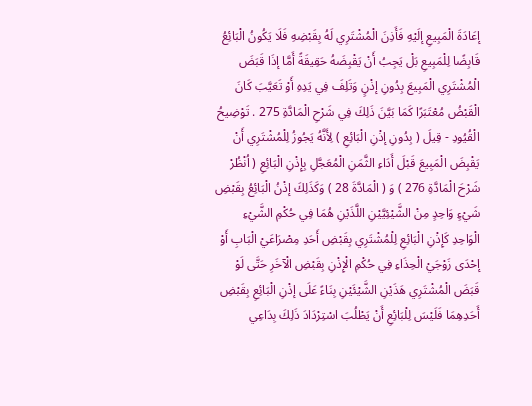إعَادَةَ الْمَبِيعِ إلَيْهِ فَأَذِنَ الْمُشْتَرِي لَهُ بِقَبْضِهِ فَلَا يَكُونُ الْبَائِعُ قَابِضًا لِلْمَبِيعِ بَلْ يَجِبُ أَنْ يَقْبِضَهُ حَقِيقَةً أَمَّا إذَا قَبَضَ الْمُشْتَرِي الْمَبِيعَ بِدُونِ إذْنٍ وَتَلِفَ فِي يَدِهِ أَوْ تَعَيَّبَ كَانَ الْقَبْضُ مُعْتَبَرًا كَمَا بَيَّنَ ذَلِكَ فِي شَرْحِ الْمَادَّةِ 275 . تَوْضِيحُ الْقُيُودِ - قِيلَ ( بِدُونِ إذْنِ الْبَائِعِ ) لِأَنَّهُ يَجُوزُ لِلْمُشْتَرِي أَنْ يَقْبِضَ الْمَبِيعَ قَبْلَ أَدَاءِ الثَّمَنِ الْمُعَجَّلِ بِإِذْنِ الْبَائِعِ ( اُنْظُرْ شَرْحَ الْمَادَّةِ 276 ) وَ ( الْمَادَّةَ 28 ) وَكَذَلِكَ إذْنُ الْبَائِعُ بِقَبْضِ شَيْءٍ وَاحِدٍ مِنْ الشَّيْئِيَّيْنِ اللَّذَيْنِ هُمَا فِي حُكْمِ الشَّيْءِ الْوَاحِدِ كَإِذْنِ الْبَائِعِ لِلْمُشْتَرِي بِقَبْضِ أَحَدِ مِصْرَاعَيْ الْبَابِ أَوْ إحْدَى زَوْجَيْ الْحِذَاءِ فِي حُكْمِ الْإِذْنِ بِقَبْضِ الْآخَرِ حَتَّى لَوْ قَبَضَ الْمُشْتَرِي هَذَيْنِ الشَّيْئَيْنِ بِنَاءً عَلَى إذْنِ الْبَائِعِ بِقَبْضِ أَحَدِهِمَا فَلَيْسَ لِلْبَائِعِ أَنْ يَطْلُبَ اسْتِرْدَادَ ذَلِكَ بِدَاعِي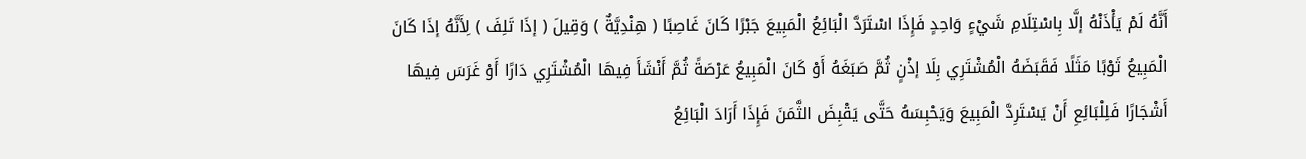أَنَّهُ لَمْ يَأْذَنْهُ إلَّا بِاسْتِلَامِ شَيْءٍ وَاحِدٍ فَإِذَا اسْتَرَدَّ الْبَائِعُ الْمَبِيعَ جَبْرًا كَانَ غَاصِبًا ( هِنْدِيَّةٌ ) وَقِيلَ ( إذَا تَلِفَ ) لِأَنَّهُ إذَا كَانَ الْمَبِيعُ ثَوْبًا مَثَلًا فَقَبَضَهُ الْمُشْتَرِي بِلَا إذْنٍ ثُمَّ صَبَغَهُ أَوْ كَانَ الْمَبِيعُ عَرْصَةً ثُمَّ أَنْشَأَ فِيهَا الْمُشْتَرِي دَارًا أَوْ غَرَسَ فِيهَا أَشْجَارًا فَلِلْبَائِعِ أَنْ يَسْتَرِدَّ الْمَبِيعَ وَيَحْبِسَهُ حَتَّى يَقْبِضَ الثَّمَنَ فَإِذَا أَرَادَ الْبَائِعُ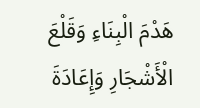هَدْمَ الْبِنَاءِ وَقَلْعَ الْأَشْجَارِ وَإِعَادَةَ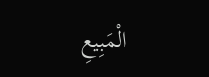الْمَبِيعِ